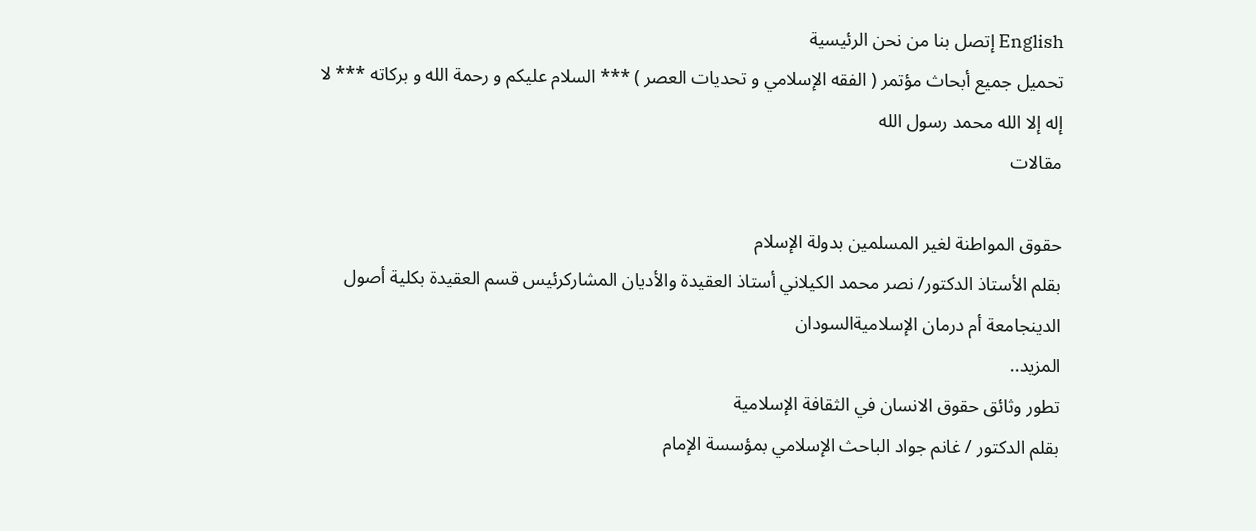English إتصل بنا من نحن الرئيسية
تحميل جميع أبحاث مؤتمر ( الفقه الإسلامي و تحديات العصر ) *** السلام عليكم و رحمة الله و بركاته *** لا إله إلا الله محمد رسول الله
مقالات

حقوق المواطنة لغير المسلمين بدولة الإسلام
بقلم الأستاذ الدكتور/ نصر محمد الكيلاني أستاذ العقيدة والأديان المشاركرئيس قسم العقيدة بكلية أصول الدينجامعة أم درمان الإسلاميةالسودان
المزيد..
تطور وثائق حقوق الانسان في الثقافة الإسلامية
بقلم الدكتور / غانم جواد الباحث الإسلامي بمؤسسة الإمام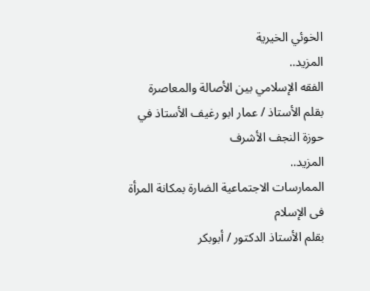الخوئي الخيرية
المزيد..
الفقه الإسلامي بين الأصالة والمعاصرة
بقلم الأستاذ / عمار ابو رغيف الأستاذ في حوزة النجف الأشرف
المزيد..
الممارسات الاجتماعية الضارة بمكانة المرأة فى الإسلام
بقلم الأستاذ الدكتور / أبوبكر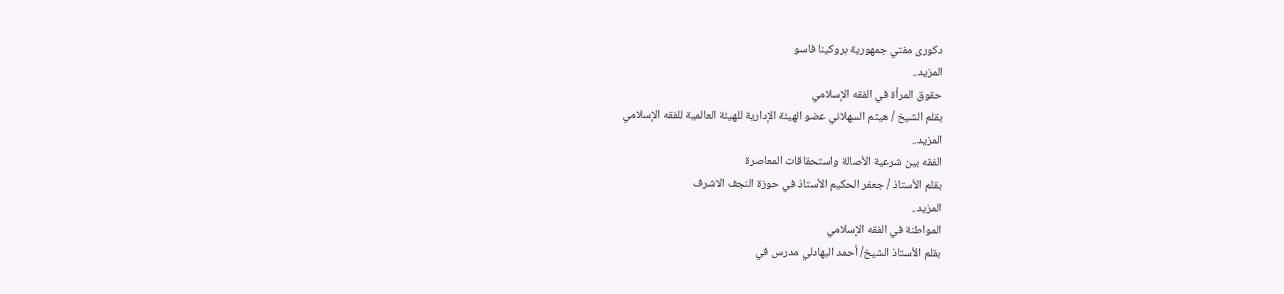دكورى مفتي جمهورية بروكينا فاسو
المزيد..
حقوق المرأة في الفقه الإسلامي
بقلم الشيخ / هيثم السهلاني عضو الهيئة الإدارية للهيئة العالمية للفقه الإسلامي
المزيد..
الفقه بين شرعية الأصالة واستحقاقات المعاصرة
بقلم الأستاذ / جعفر الحكيم الأستاذ في حوزة النجف الاشرف
المزيد..
المواطنة في الفقه الإسلامي
بقلم الأستاذ الشيخ/ أحمد البهادلي مدرس في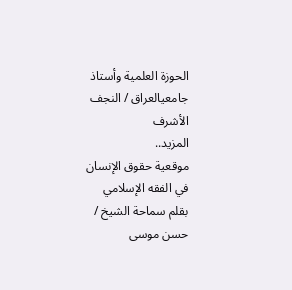الحوزة العلمية وأستاذ جامعيالعراق / النجف الأشرف
المزيد..
موقعية حقوق الإنسان في الفقه الإسلامي
بقلم سماحة الشيخ / حسن موسى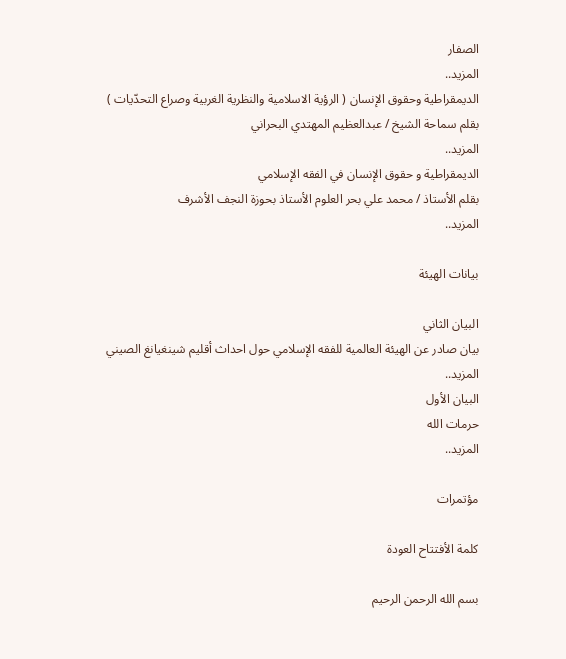الصفار
المزيد..
الديمقراطية وحقوق الإنسان ( الرؤية الاسلامية والنظرية الغربية وصراع التحدّيات )
بقلم سماحة الشيخ / عبدالعظيم المهتدي البحراني
المزيد..
الديمقراطية و حقوق الإنسان في الفقه الإسلامي
بقلم الأستاذ / محمد علي بحر العلوم الأستاذ بحوزة النجف الأشرف
المزيد..

بيانات الهيئة

البيان الثاني
بيان صادر عن الهيئة العالمية للفقه الإسلامي حول احداث أقليم شينغيانغ الصيني
المزيد..
البيان الأول
حرمات الله
المزيد..

مؤتمرات

كلمة الأفتتاح العودة

بسم الله الرحمن الرحيم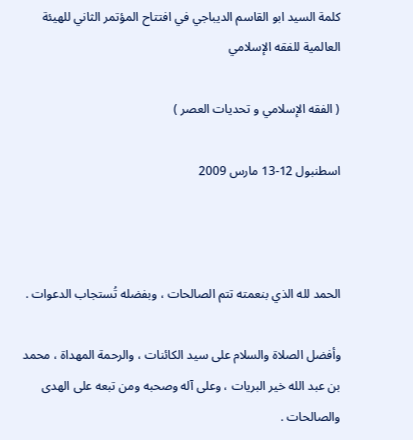كلمة السيد ابو القاسم الديباجي في افتتاح المؤتمر الثاني للهيئة العالمية للفقه الإسلامي

( الفقه الإسلامي و تحديات العصر )

اسطنبول 12-13 مارس 2009



الحمد لله الذي بنعمته تتم الصالحات ، وبفضله تُستجاب الدعوات .

وأفضل الصلاة والسلام على سيد الكائنات ، والرحمة المهداة ، محمد بن عبد الله خير البريات ، وعلى آله وصحبه ومن تبعه على الهدى والصالحات .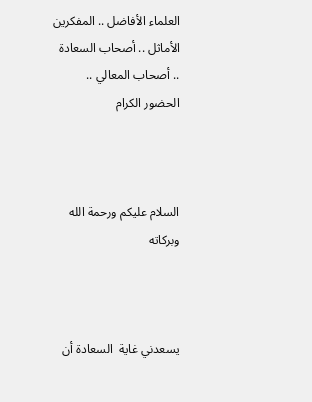العلماء الأفاضل .. المفكرين الأماثل .. أصحاب السعادة .. أصحاب المعالي .. الحضور الكرام



السلام عليكم ورحمة الله وبركاته



يسعدني غاية  السعادة أن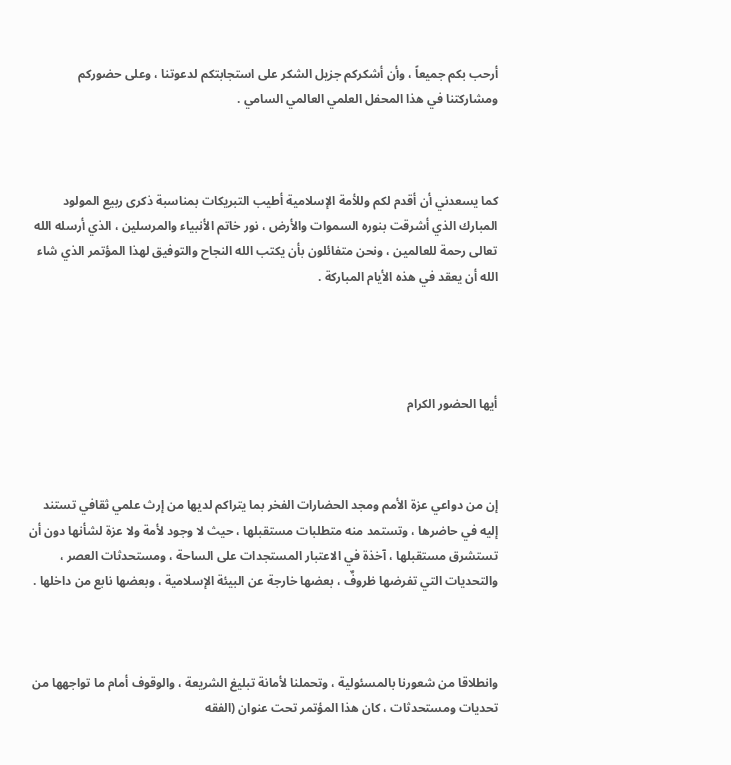أرحب بكم جميعاً ، وأن أشكركم جزيل الشكر على استجابتكم لدعوتنا ، وعلى حضوركم ومشاركتنا في هذا المحفل العلمي العالمي السامي .



كما يسعدني أن أقدم لكم وللأمة الإسلامية أطيب التبريكات بمناسبة ذكرى ربيع المولود المبارك الذي أشرقت بنوره السموات والأرض ، نور خاتم الأنبياء والمرسلين ، الذي أرسله الله تعالى رحمة للعالمين ، ونحن متفائلون بأن يكتب الله النجاح والتوفيق لهذا المؤتمر الذي شاء الله أن يعقد في هذه الأيام المباركة .




أيها الحضور الكرام



إن من دواعي عزة الأمم ومجد الحضارات الفخر بما يتراكم لديها من إرث علمي ثقافي تستند إليه في حاضرها ، وتستمد منه متطلبات مستقبلها ، حيث لا وجود لأمة ولا عزة لشأنها دون أن تستشرق مستقبلها ، آخذة في الاعتبار المستجدات على الساحة ، ومستحدثات العصر ، والتحديات التي تفرضها ظروفٌ ، بعضها خارجة عن البيئة الإسلامية ، وبعضها نابع من داخلها .



وانطلاقا من شعورنا بالمسئولية ، وتحملنا لأمانة تبليغ الشريعة ، والوقوف أمام ما تواجهها من تحديات ومستحدثات ، كان هذا المؤتمر تحت عنوان (الفقه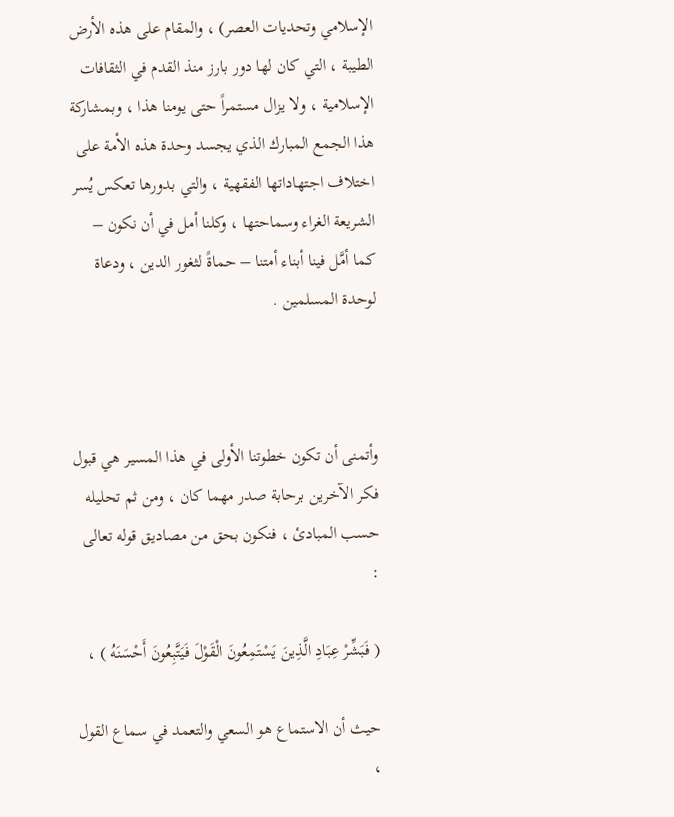الإسلامي وتحديات العصر) ، والمقام على هذه الأرض الطيبة ، التي كان لها دور بارز منذ القدم في الثقافات الإسلامية ، ولا يزال مستمراً حتى يومنا هذا ، وبمشاركة هذا الجمع المبارك الذي يجسد وحدة هذه الأمة على اختلاف اجتهاداتها الفقهية ، والتي بدورها تعكس يُسر الشريعة الغراء وسماحتها ، وكلنا أمل في أن نكون – كما أمَّل فينا أبناء أمتنا – حماةً لثغور الدين ، ودعاة لوحدة المسلمين .



وأتمنى أن تكون خطوتنا الأولى في هذا المسير هي قبول فكر الآخرين برحابة صدر مهما كان ، ومن ثم تحليله حسب المبادئ ، فنكون بحق من مصاديق قوله تعالى :

( فَبَشِّرْ عِبَادِ الَّذِينَ يَسْتَمِعُونَ الْقَوْلَ فَيَتَّبِعُونَ أَحْسَنَهُ ) ،

حيث أن الاستماع هو السعي والتعمد في سماع القول ،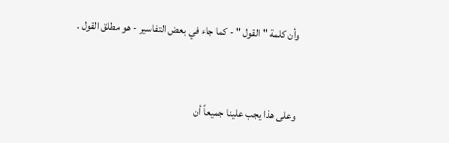وأن كلمة " القول " - كما جاء في بعض التفاسير - هو مطلق القول .



وعلى هذا يجب علينا جميعاً أن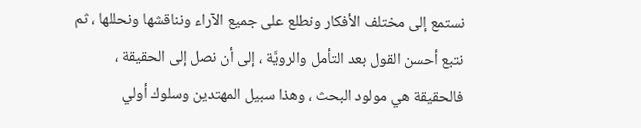نستمع إلى مختلف الأفكار ونطلع على جميع الآراء ونناقشها ونحللها ، ثم نتبع أحسن القول بعد التأمل والرويَّة ، إلى أن نصل إلى الحقيقة ، فالحقيقة هي مولود البحث ، وهذا سبيل المهتدين وسلوك أولي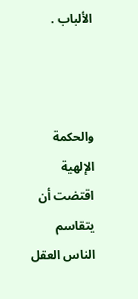الألباب .



والحكمة الإلهية اقتضت أن يتقاسم الناس العقل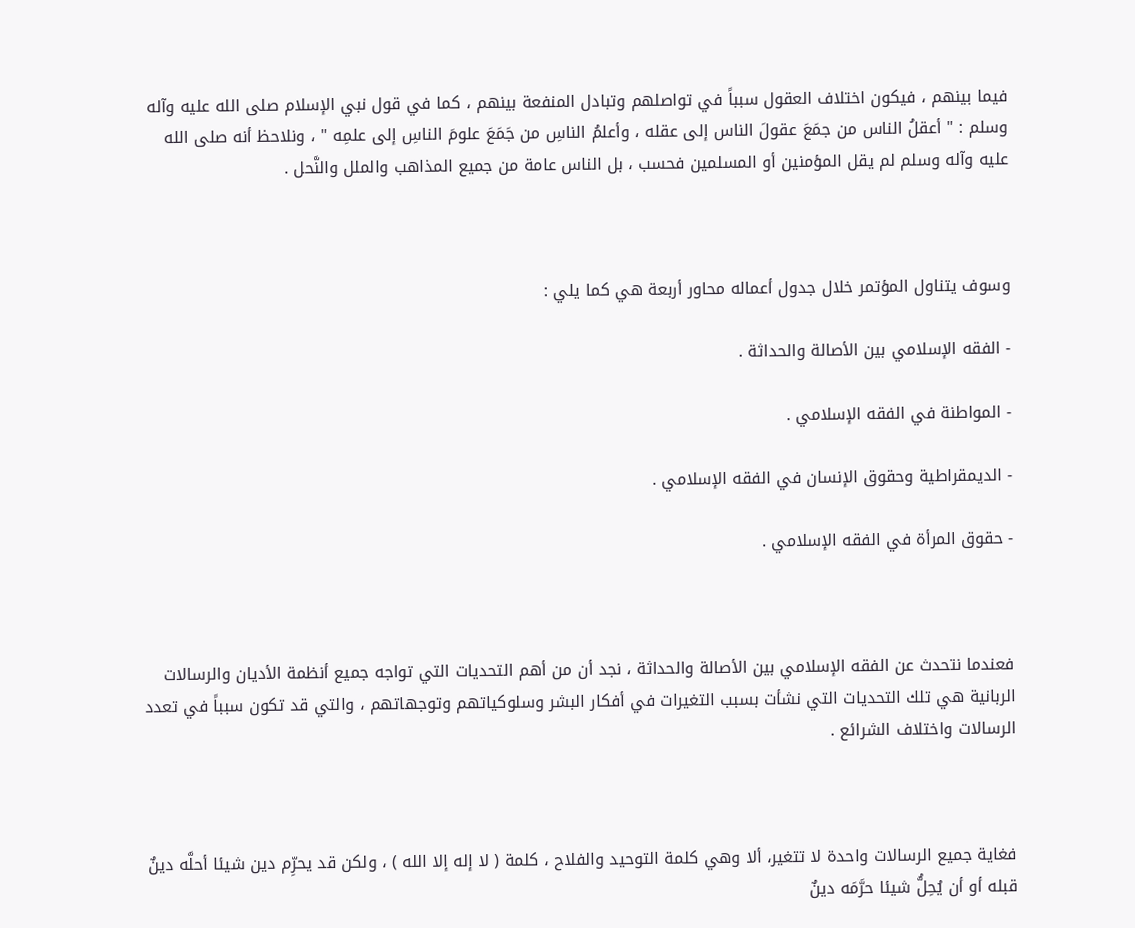فيما بينهم ، فيكون اختلاف العقول سبباً في تواصلهم وتبادل المنفعة بينهم ، كما في قول نبي الإسلام صلى الله عليه وآله وسلم : " أعقلُ الناس من جمَعَ عقولَ الناس إلى عقله ، وأعلمُ الناسِ من جَمَعَ علومَ الناسِ إلى علمِه " ، ونلاحظ أنه صلى الله عليه وآله وسلم لم يقل المؤمنين أو المسلمين فحسب ، بل الناس عامة من جميع المذاهب والملل والنَّحل .



وسوف يتناول المؤتمر خلال جدول أعماله محاور أربعة هي كما يلي :

- الفقه الإسلامي بين الأصالة والحداثة .

- المواطنة في الفقه الإسلامي .

- الديمقراطية وحقوق الإنسان في الفقه الإسلامي .

- حقوق المرأة في الفقه الإسلامي .



فعندما نتحدث عن الفقه الإسلامي بين الأصالة والحداثة ، نجد أن من أهم التحديات التي تواجه جميع أنظمة الأديان والرسالات الربانية هي تلك التحديات التي نشأت بسبب التغيرات في أفكار البشر وسلوكياتهم وتوجهاتهم ، والتي قد تكون سبباً في تعدد الرسالات واختلاف الشرائع .



فغاية جميع الرسالات واحدة لا تتغير، ألا وهي كلمة التوحيد والفلاح ، كلمة ( لا إله إلا الله ) ، ولكن قد يحرِّم دين شيئا أحلَّه دينٌ قبله أو أن يُحِلُّ شيئا حرَّمَه دينٌ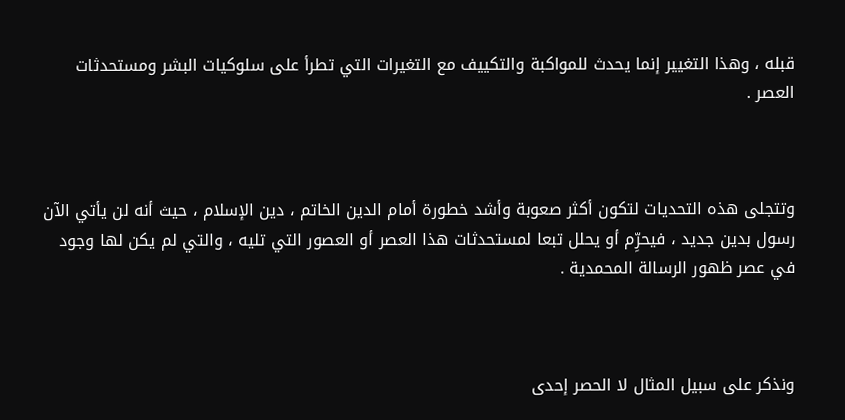قبله ، وهذا التغيير إنما يحدث للمواكبة والتكييف مع التغيرات التي تطرأ على سلوكيات البشر ومستحدثات العصر .



وتتجلى هذه التحديات لتكون أكثر صعوبة وأشد خطورة أمام الدين الخاتم ، دين الإسلام ، حيث أنه لن يأتي الآن رسول بدين جديد ، فيحرِّم أو يحلل تبعا لمستحدثات هذا العصر أو العصور التي تليه ، والتي لم يكن لها وجود في عصر ظهور الرسالة المحمدية .



ونذكر على سبيل المثال لا الحصر إحدى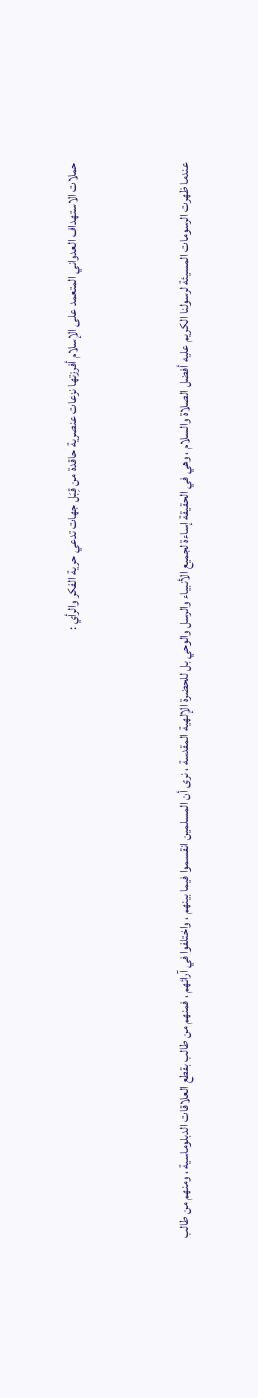حملات الاستهداف العدواني المتعمد على الإسلام أفرزتها نزعات عنصرية حاقدة من قِبَل جهات تدعي حرية الفكر والرأي :



عندما ظهرت الرسومات المسيئة لرسولنا الكريم عليه أفضل الصلاة والسلام ، وهي في الحقيقة إساءة لجميع الأنبياء والرسل والوحي بل للحضرة الإلهية المقدسة ، نرى أن المسلمين انقسموا فيما بينهم ، واختلفوا في آرائهم ، فمنهم من طالب بقطع العلاقات الدبلوماسية ، ومنهم من طالب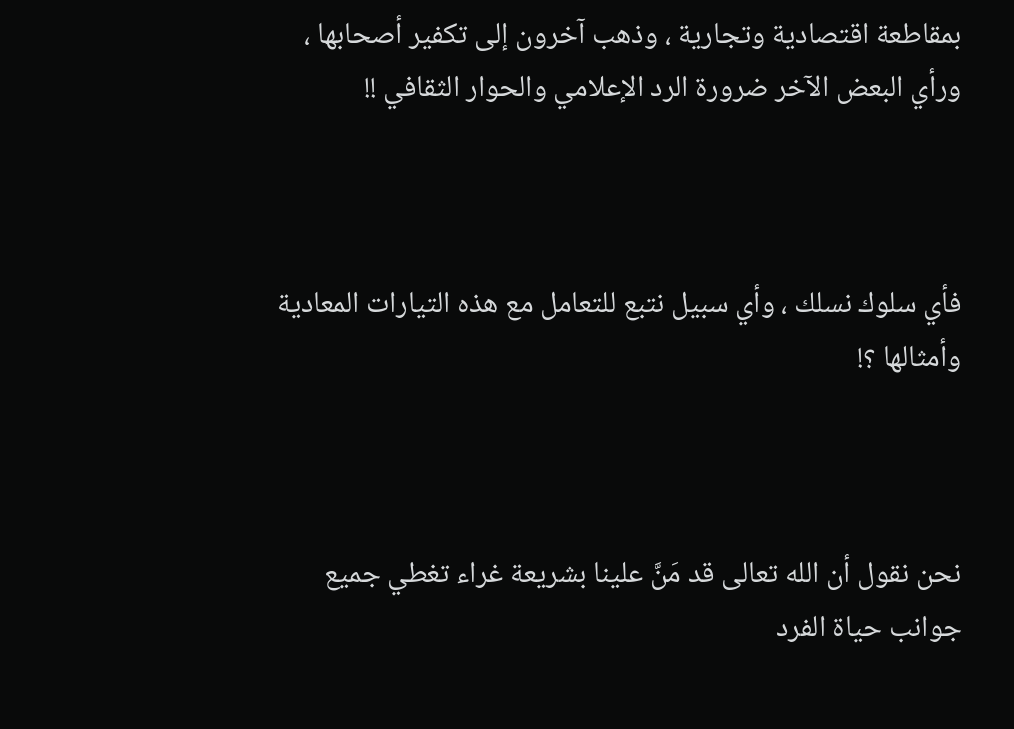بمقاطعة اقتصادية وتجارية ، وذهب آخرون إلى تكفير أصحابها ، ورأي البعض الآخر ضرورة الرد الإعلامي والحوار الثقافي !!



فأي سلوك نسلك ، وأي سبيل نتبع للتعامل مع هذه التيارات المعادية وأمثالها ؟!



نحن نقول أن الله تعالى قد مَنَّ علينا بشريعة غراء تغطي جميع جوانب حياة الفرد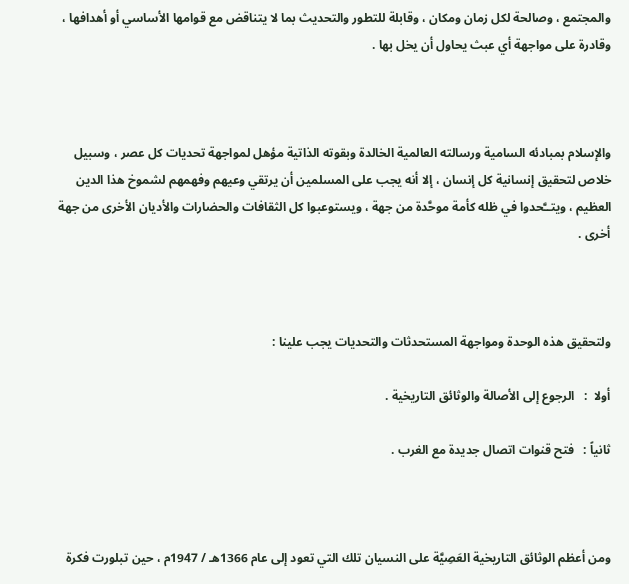والمجتمع ، وصالحة لكل زمان ومكان ، وقابلة للتطور والتحديث بما لا يتناقض مع قوامها الأساسي أو أهدافها ، وقادرة على مواجهة أي عبث يحاول أن يخل بها .



والإسلام بمبادئه السامية ورسالته العالمية الخالدة وبقوته الذاتية مؤهل لمواجهة تحديات كل عصر ، وسبيل خلاص لتحقيق إنسانية كل إنسان ، إلا أنه يجب على المسلمين أن يرتقي وعيهم وفهمهم لشموخ هذا الدين العظيم ، ويتــَّحدوا في ظله كأمة موحَّدة من جهة ، ويستوعبوا كل الثقافات والحضارات والأديان الأخرى من جهة أخرى .



ولتحقيق هذه الوحدة ومواجهة المستحدثات والتحديات يجب علينا :

أولا  :   الرجوع إلى الأصالة والوثائق التاريخية .

ثانياً :   فتح قنوات اتصال جديدة مع الغرب .



ومن أعظم الوثائق التاريخية العَصِيَّة على النسيان تلك التي تعود إلى عام 1366هـ / 1947م ، حين تبلورت فكرة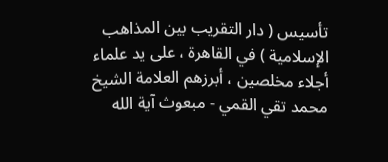تأسيس ( دار التقريب بين المذاهب الإسلامية ) في القاهرة ، على يد علماء أجلاء مخلصين ، أبرزهم العلامة الشيخ محمد تقي القمي - مبعوث آية الله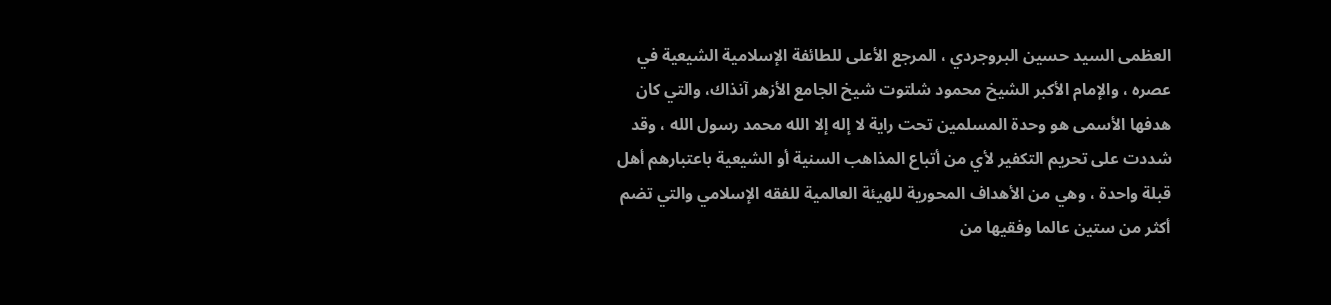العظمى السيد حسين البروجردي ، المرجع الأعلى للطائفة الإسلامية الشيعية في عصره ، والإمام الأكبر الشيخ محمود شلتوت شيخ الجامع الأزهر آنذاك، والتي كان هدفها الأسمى هو وحدة المسلمين تحت راية لا إله إلا الله محمد رسول الله ، وقد شددت على تحريم التكفير لأي من أتباع المذاهب السنية أو الشيعية باعتبارهم أهل قبلة واحدة ، وهي من الأهداف المحورية للهيئة العالمية للفقه الإسلامي والتي تضم أكثر من ستين عالما وفقيها من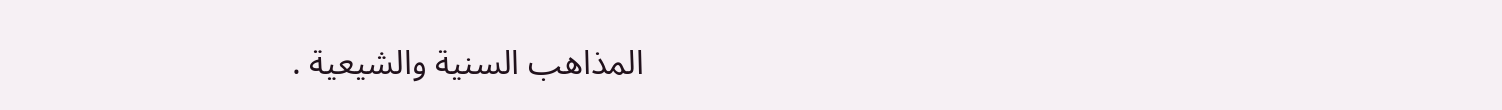المذاهب السنية والشيعية .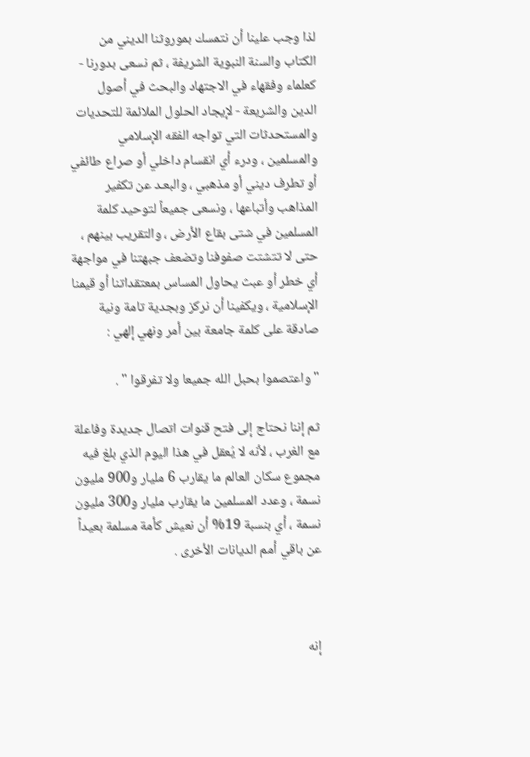لذا وجب علينا أن نتمسك بموروثنا الديني من الكتاب والسنة النبوية الشريفة ، ثم نسعى بدورنا - كعلماء وفقهاء في الاجتهاد والبحث في أصول الدين والشريعة - لإيجاد الحلول الملائمة للتحديات والمستحدثات التي تواجه الفقه الإسلامي والمسلمين ، ودرء أي انقسام داخلي أو صراع طائفي أو تطرف ديني أو مذهبي ، والبعـد عن تكفير المذاهب وأتباعها ، ونسعى جميعاً لتوحيد كلمة المسلمين في شتى بقاع الأرض ، والتقريب بينهم ، حتى لا تتشتت صفوفنا وتضعف جبهتنا في مواجهة أي خطر أو عبث يحاول المساس بمعتقداتنا أو قيمنا الإسلامية ، ويكفينا أن نركز وبجدية تامة ونية صادقة على كلمة جامعة بين أمر ونهي إلهي :

" واعتصموا بحبل الله جميعا ولا تفرقوا " .

ثم إننا نحتاج إلى فتح قنوات اتصال جديدة وفاعلة مع الغرب ، لأنه لا يُعقل في هذا اليوم الذي بلغ فيه مجموع سكان العالم ما يقارب 6 مليار و900 مليون نسمة ، وعدد المسلمين ما يقارب مليار و300 مليون نسمة ، أي بنسبة 19% أن نعيش كأمة مسلمة بعيداً عن باقي أمم الديانات الأخرى .



إنه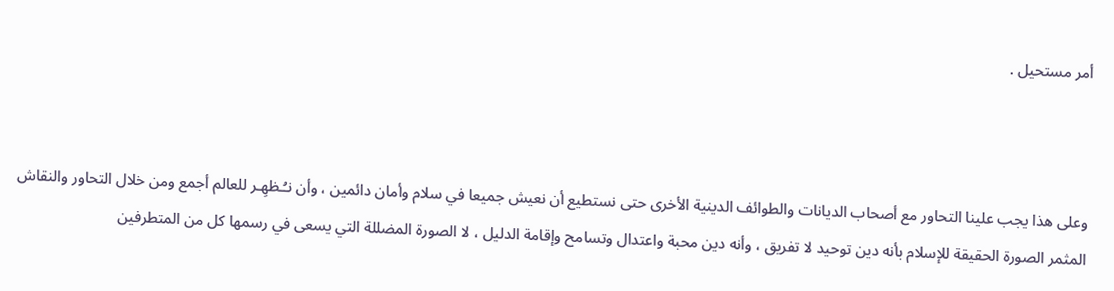أمر مستحيل .



وعلى هذا يجب علينا التحاور مع أصحاب الديانات والطوائف الدينية الأخرى حتى نستطيع أن نعيش جميعا في سلام وأمان دائمين ، وأن نـُـظهِـر للعالم أجمع ومن خلال التحاور والنقاش المثمر الصورة الحقيقة للإسلام بأنه دين توحيد لا تفريق ، وأنه دين محبة واعتدال وتسامح وإقامة الدليل ، لا الصورة المضللة التي يسعى في رسمها كل من المتطرفين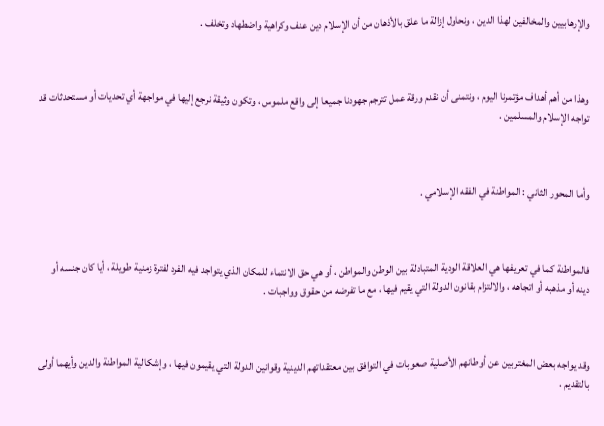والإرهابيين والمخالفين لهذا الدين ، ونحاول إزالة ما علق بالأذهان من أن الإسلام دين عنف وكراهية واضطهاد وتخلف .



وهذا من أهم أهداف مؤتمرنا اليوم ، ونتمنى أن نقدم ورقة عمل تترجم جهودنا جميعا إلى واقع ملموس ، وتكون وثيقة نرجع إليها في مواجهة أي تحديات أو مستحدثات قد تواجه الإسلام والمسلمين .



وأما المحور الثاني : المواطنة في الفقه الإسلامي .



فالمواطنة كما في تعريفها هي العلاقة الودية المتبادلة بين الوطن والمواطن ، أو هي حق الانتماء للمكان الذي يتواجد فيه الفرد لفترة زمنية طويلة ، أيا كان جنسه أو دينه أو مذهبه أو اتجاهه ، والالتزام بقانون الدولة التي يقيم فيها ، مع ما تفرضه من حقوق وواجبات .



وقد يواجه بعض المغتربين عن أوطانهم الأصلية صعوبات في التوافق بين معتقداتهم الدينية وقوانين الدولة التي يقيمون فيها ، وإشكالية المواطنة والدين وأيهما أولى بالتقديم .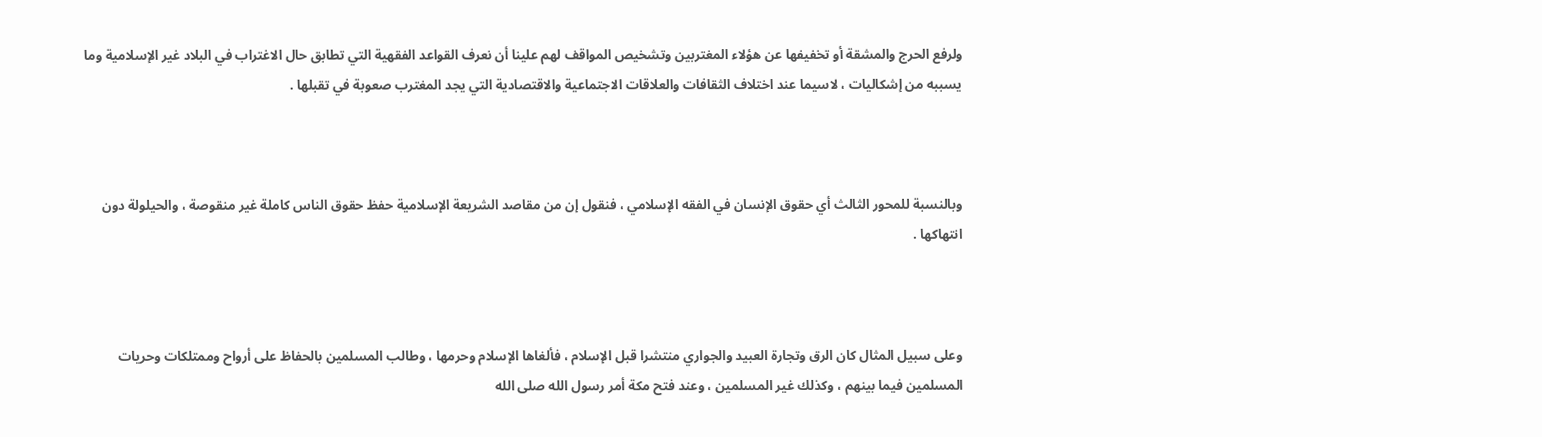ولرفع الحرج والمشقة أو تخفيفها عن هؤلاء المغتربين وتشخيص المواقف لهم علينا أن نعرف القواعد الفقهية التي تطابق حال الاغتراب في البلاد غير الإسلامية وما يسببه من إشكاليات ، لاسيما عند اختلاف الثقافات والعلاقات الاجتماعية والاقتصادية التي يجد المغترب صعوبة في تقبلها .



وبالنسبة للمحور الثالث أي حقوق الإنسان في الفقه الإسلامي ، فنقول إن من مقاصد الشريعة الإسلامية حفظ حقوق الناس كاملة غير منقوصة ، والحيلولة دون انتهاكها .



وعلى سبيل المثال كان الرق وتجارة العبيد والجواري منتشرا قبل الإسلام ، فألغاها الإسلام وحرمها ، وطالب المسلمين بالحفاظ على أرواح وممتلكات وحريات المسلمين فيما بينهم ، وكذلك غير المسلمين ، وعند فتح مكة أمر رسول الله صلى الله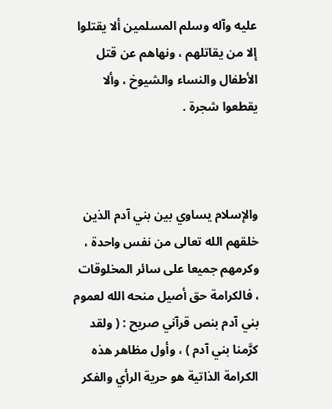عليه وآله وسلم المسلمين ألا يقتلوا إلا من يقاتلهم ، ونهاهم عن قتل الأطفال والنساء والشيوخ ، وألا يقطعوا شجرة .



والإسلام يساوي بين بني آدم الذين خلقهم الله تعالى من نفس واحدة ، وكرمهم جميعا على سائر المخلوقات ، فالكرامة حق أصيل منحه الله لعموم بني آدم بنص قرآني صريح : ( ولقد كرَّمنا بني آدم ) ، وأول مظاهر هذه الكرامة الذاتية هو حرية الرأي والفكر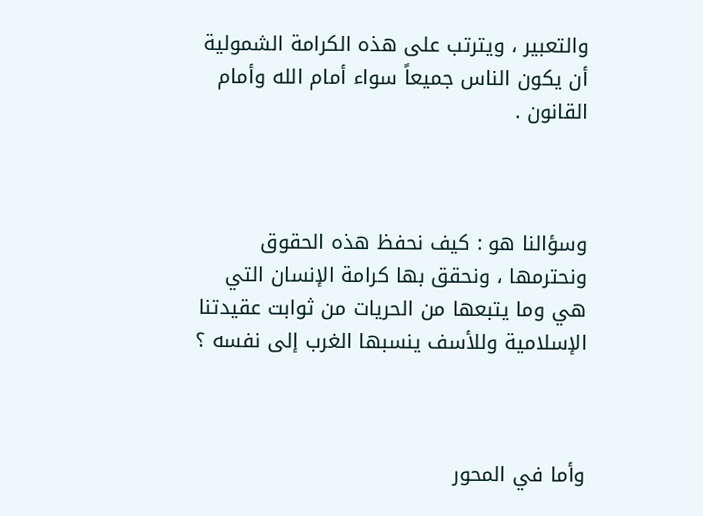والتعبير ، ويترتب على هذه الكرامة الشمولية أن يكون الناس جميعاً سواء أمام الله وأمام القانون .



وسؤالنا هو : كيف نحفظ هذه الحقوق ونحترمها ، ونحقق بها كرامة الإنسان التي هي وما يتبعها من الحريات من ثوابت عقيدتنا الإسلامية وللأسف ينسبها الغرب إلى نفسه ؟



وأما في المحور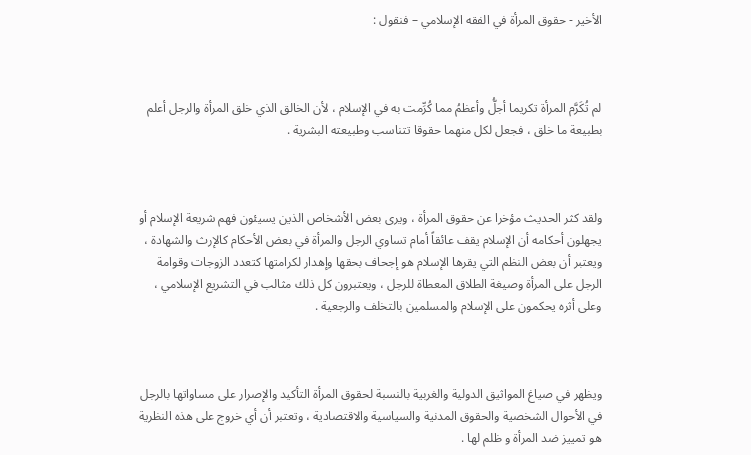الأخير - حقوق المرأة في الفقه الإسلامي – فنقول :



لم تُكَرَّم المرأة تكريما أجلُّ وأعظمُ مما كُرِّمت به في الإسلام ، لأن الخالق الذي خلق المرأة والرجل أعلم بطبيعة ما خلق ، فجعل لكل منهما حقوقا تتناسب وطبيعته البشرية .



ولقد كثر الحديث مؤخرا عن حقوق المرأة ، ويرى بعض الأشخاص الذين يسيئون فهم شريعة الإسلام أو يجهلون أحكامه أن الإسلام يقف عائقاً أمام تساوي الرجل والمرأة في بعض الأحكام كالإرث والشهادة ، ويعتبر أن بعض النظم التي يقرها الإسلام هو إجحاف بحقها وإهدار لكرامتها كتعدد الزوجات وقوامة الرجل على المرأة وصيغة الطلاق المعطاة للرجل ، ويعتبرون كل ذلك مثالب في التشريع الإسلامي ، وعلى أثره يحكمون على الإسلام والمسلمين بالتخلف والرجعية .



ويظهر في صياغ المواثيق الدولية والغربية بالنسبة لحقوق المرأة التأكيد والإصرار على مساواتها بالرجل في الأحوال الشخصية والحقوق المدنية والسياسية والاقتصادية ، وتعتبر أن أي خروج على هذه النظرية هو تمييز ضد المرأة و ظلم لها .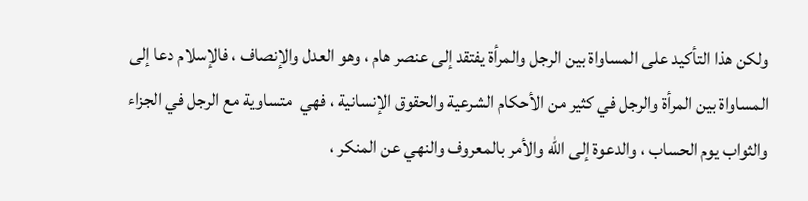ولكن هذا التأكيد على المساواة بين الرجل والمرأة يفتقد إلى عنصر هام ، وهو العدل والإنصاف ، فالإسلام دعا إلى المساواة بين المرأة والرجل في كثير من الأحكام الشرعية والحقوق الإنسانية ، فهي  متساوية مع الرجل في الجزاء والثواب يوم الحساب ، والدعوة إلى الله والأمر بالمعروف والنهي عن المنكر ،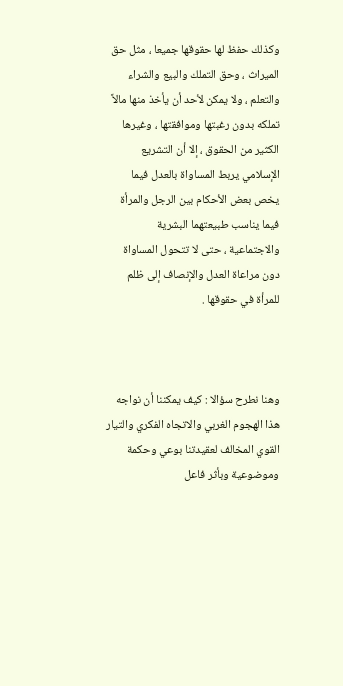وكذلك حفظ لها حقوقها جميعا ، مثل حق الميراث ، وحق التملك والبيع والشراء والتعلم ، ولا يمكن لأحد أن يأخذ منها مالاً تملكه بدون رغبتها وموافقتها ، وغيرها الكثير من الحقوق ، إلا أن التشريع الإسلامي يربط المساواة بالعدل فيما يخص بعض الأحكام بين الرجل والمرأة فيما يناسب طبيعتهما البشرية والاجتماعية ، حتى لا تتحول المساواة دون مراعاة العدل والإنصاف إلى ظلم للمرأة في حقوقها .



وهنا نطرح سؤالا : كيف يمكننا أن نواجه هذا الهجوم الغربي والاتجاه الفكري والتيار القوي المخالف لعقيدتنا بوعي وحكمة وموضوعية وبأثر فاعل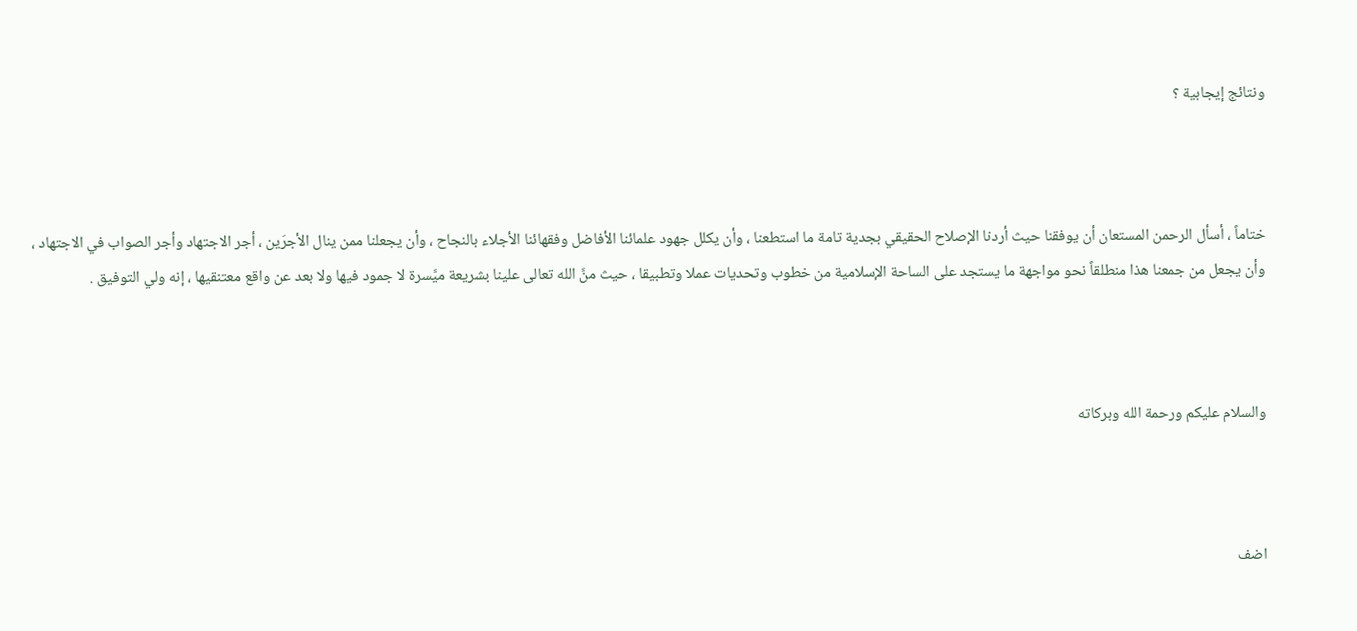ونتائج إيجابية ؟



ختاماً ، أسأل الرحمن المستعان أن يوفقنا حيث أردنا الإصلاح الحقيقي بجدية تامة ما استطعنا ، وأن يكلل جهود علمائنا الأفاضل وفقهائنا الأجلاء بالنجاح ، وأن يجعلنا ممن ينال الأجرَين ، أجر الاجتهاد وأجر الصواب في الاجتهاد ، وأن يجعل من جمعنا هذا منطلقاً نحو مواجهة ما يستجد على الساحة الإسلامية من خطوب وتحديات عملا وتطبيقا ، حيث منَّ الله تعالى علينا بشريعة ميَّسرة لا جمود فيها ولا بعد عن واقع معتنقيها ، إنه ولي التوفيق .



والسلام عليكم ورحمة الله وبركاته



اضف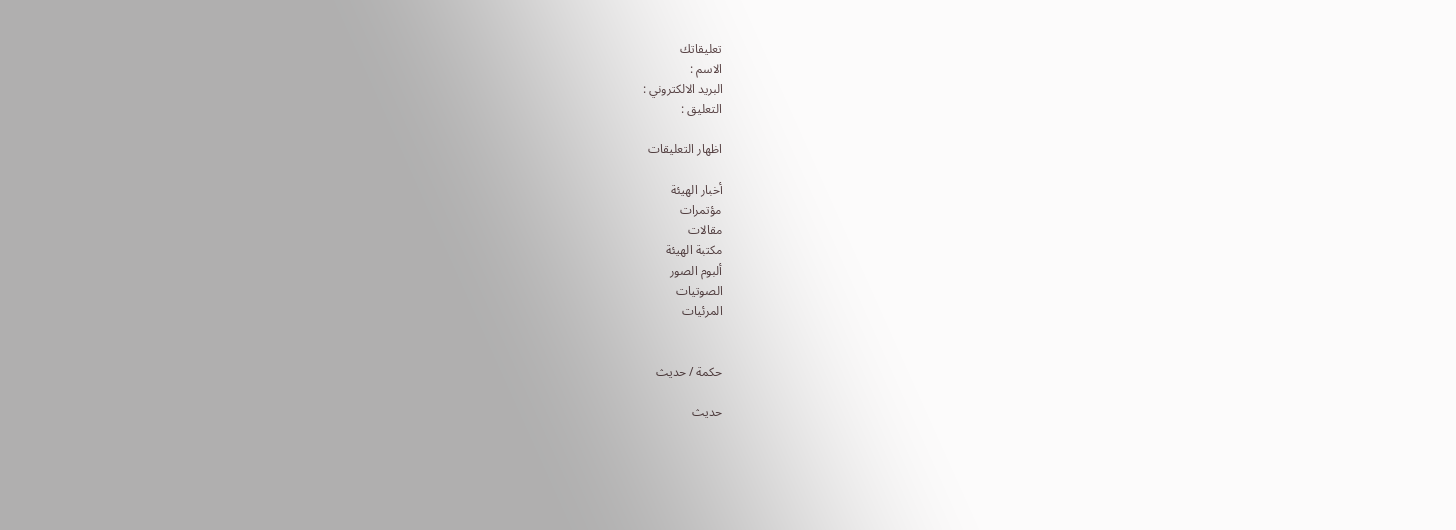تعليقاتك
الاسم :
البريد الالكتروني :
التعليق :

اظهار التعليقات

أخبار الهيئة
مؤتمرات
مقالات
مكتبة الهيئة
ألبوم الصور
الصوتيات
المرئيات


حكمة / حديث

حديث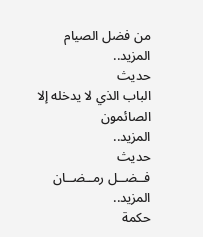من فضل الصيام
المزيد..
حديث
الباب الذي لا يدخله إلا الصائمون
المزيد..
حديث
فــضــل رمــضــان
المزيد..
حكمة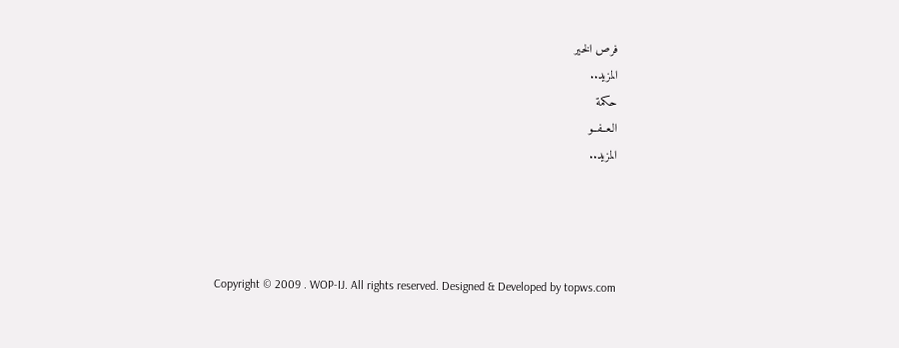فرص الخير
المزيد..
حكمة
الـعــفــو
المزيد..




Copyright © 2009 . WOP-IJ. All rights reserved. Designed & Developed by topws.com